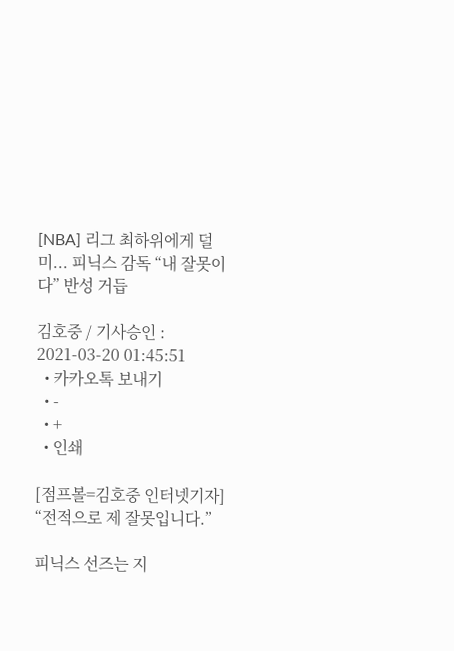[NBA] 리그 최하위에게 덜미... 피닉스 감독 “내 잘못이다” 반성 거듭

김호중 / 기사승인 : 2021-03-20 01:45:51
  • 카카오톡 보내기
  • -
  • +
  • 인쇄

[점프볼=김호중 인터넷기자] “전적으로 제 잘못입니다.”

피닉스 선즈는 지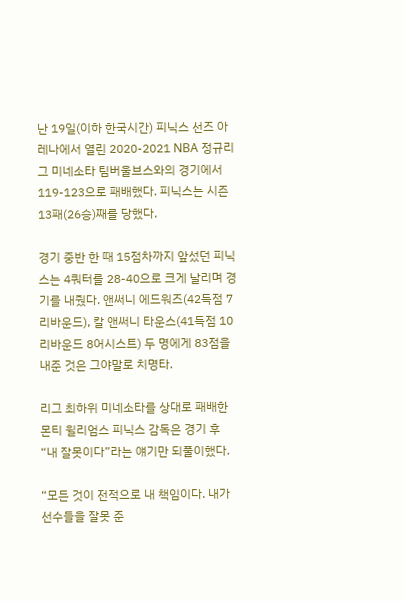난 19일(이하 한국시간) 피닉스 선즈 아레나에서 열린 2020-2021 NBA 정규리그 미네소타 팀버울브스와의 경기에서 119-123으로 패배했다. 피닉스는 시즌 13패(26승)째를 당했다.

경기 중반 한 때 15점차까지 앞섰던 피닉스는 4쿼터를 28-40으로 크게 날리며 경기를 내줬다. 앤써니 에드워즈(42득점 7리바운드), 칼 앤써니 타운스(41득점 10리바운드 8어시스트) 두 명에게 83점을 내준 것은 그야말로 치명타.

리그 최하위 미네소타를 상대로 패배한 몬티 윌리엄스 피닉스 감독은 경기 후 “내 잘못이다”라는 얘기만 되풀이했다.

“모든 것이 전적으로 내 책임이다. 내가 선수들을 잘못 준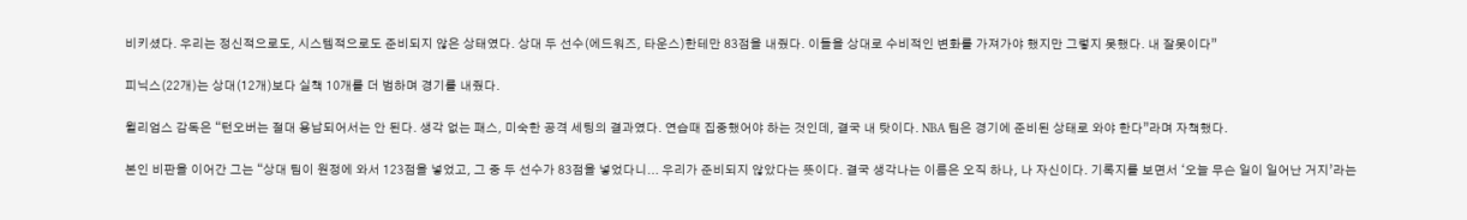비키셨다. 우리는 정신적으로도, 시스템적으로도 준비되지 않은 상태였다. 상대 두 선수(에드워즈, 타운스)한테만 83점을 내줬다. 이들을 상대로 수비적인 변화를 가져가야 했지만 그렇지 못했다. 내 잘못이다”

피닉스(22개)는 상대(12개)보다 실책 10개를 더 범하며 경기를 내줬다.

윌리엄스 감독은 “턴오버는 절대 용납되어서는 안 된다. 생각 없는 패스, 미숙한 공격 세팅의 결과였다. 연습때 집중했어야 하는 것인데, 결국 내 탓이다. NBA 팀은 경기에 준비된 상태로 와야 한다”라며 자책했다.

본인 비판을 이어간 그는 “상대 팀이 원정에 와서 123점을 넣었고, 그 중 두 선수가 83점을 넣었다니... 우리가 준비되지 않았다는 뜻이다. 결국 생각나는 이름은 오직 하나, 나 자신이다. 기록지를 보면서 ‘오늘 무슨 일이 일어난 거지’라는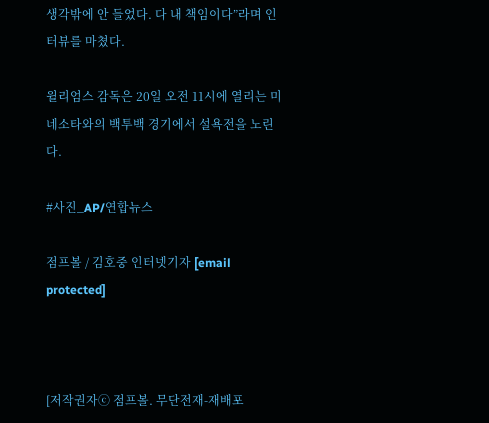생각밖에 안 들었다. 다 내 책임이다”라며 인터뷰를 마쳤다.

윌리엄스 감독은 20일 오전 11시에 열리는 미네소타와의 백투백 경기에서 설욕전을 노린다.

#사진_AP/연합뉴스

점프볼 / 김호중 인터넷기자 [email protected]



[저작권자ⓒ 점프볼. 무단전재-재배포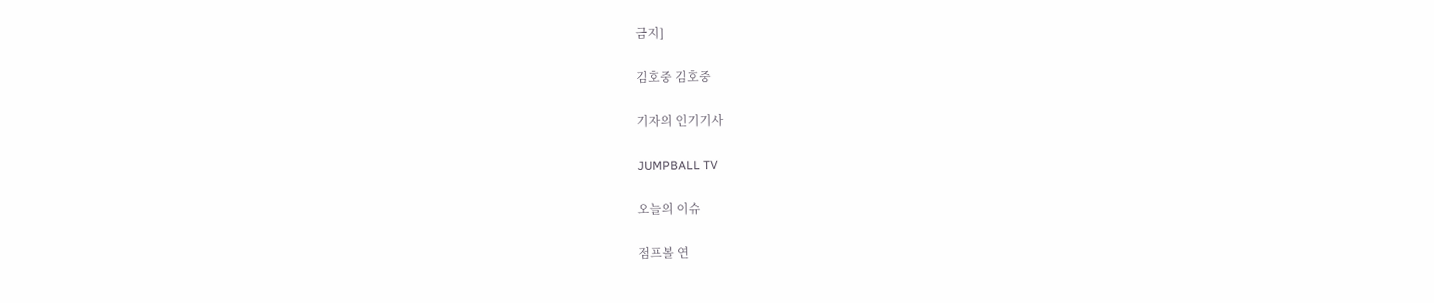금지]

김호중 김호중

기자의 인기기사

JUMPBALL TV

오늘의 이슈

점프볼 연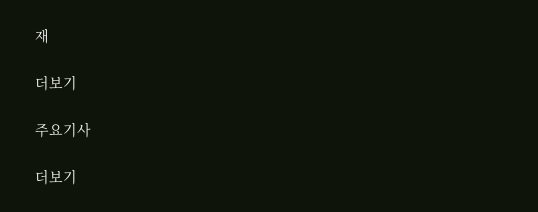재

더보기

주요기사

더보기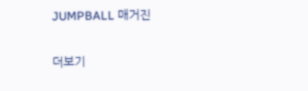JUMPBALL 매거진

더보기